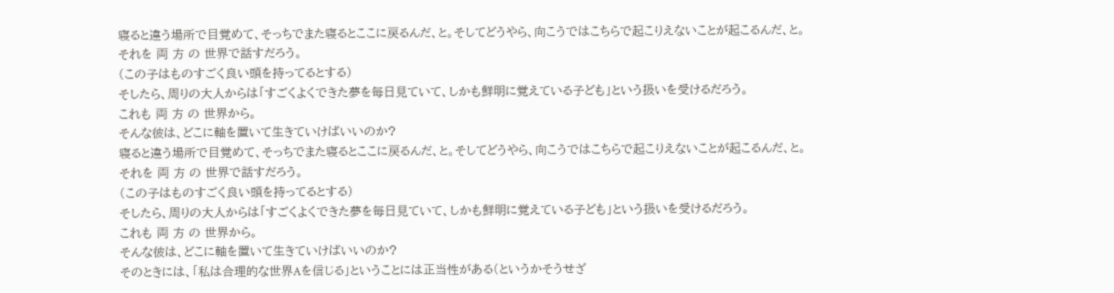寝ると違う場所で目覚めて、そっちでまた寝るとここに戻るんだ、と。そしてどうやら、向こうではこちらで起こりえないことが起こるんだ、と。
それを 両 方 の 世界で話すだろう。
(この子はものすごく良い頭を持ってるとする)
そしたら、周りの大人からは「すごくよくできた夢を毎日見ていて、しかも鮮明に覚えている子ども」という扱いを受けるだろう。
これも 両 方 の 世界から。
そんな彼は、どこに軸を置いて生きていけばいいのか?
寝ると違う場所で目覚めて、そっちでまた寝るとここに戻るんだ、と。そしてどうやら、向こうではこちらで起こりえないことが起こるんだ、と。
それを 両 方 の 世界で話すだろう。
(この子はものすごく良い頭を持ってるとする)
そしたら、周りの大人からは「すごくよくできた夢を毎日見ていて、しかも鮮明に覚えている子ども」という扱いを受けるだろう。
これも 両 方 の 世界から。
そんな彼は、どこに軸を置いて生きていけばいいのか?
そのときには、「私は合理的な世界Aを信じる」ということには正当性がある(というかそうせざ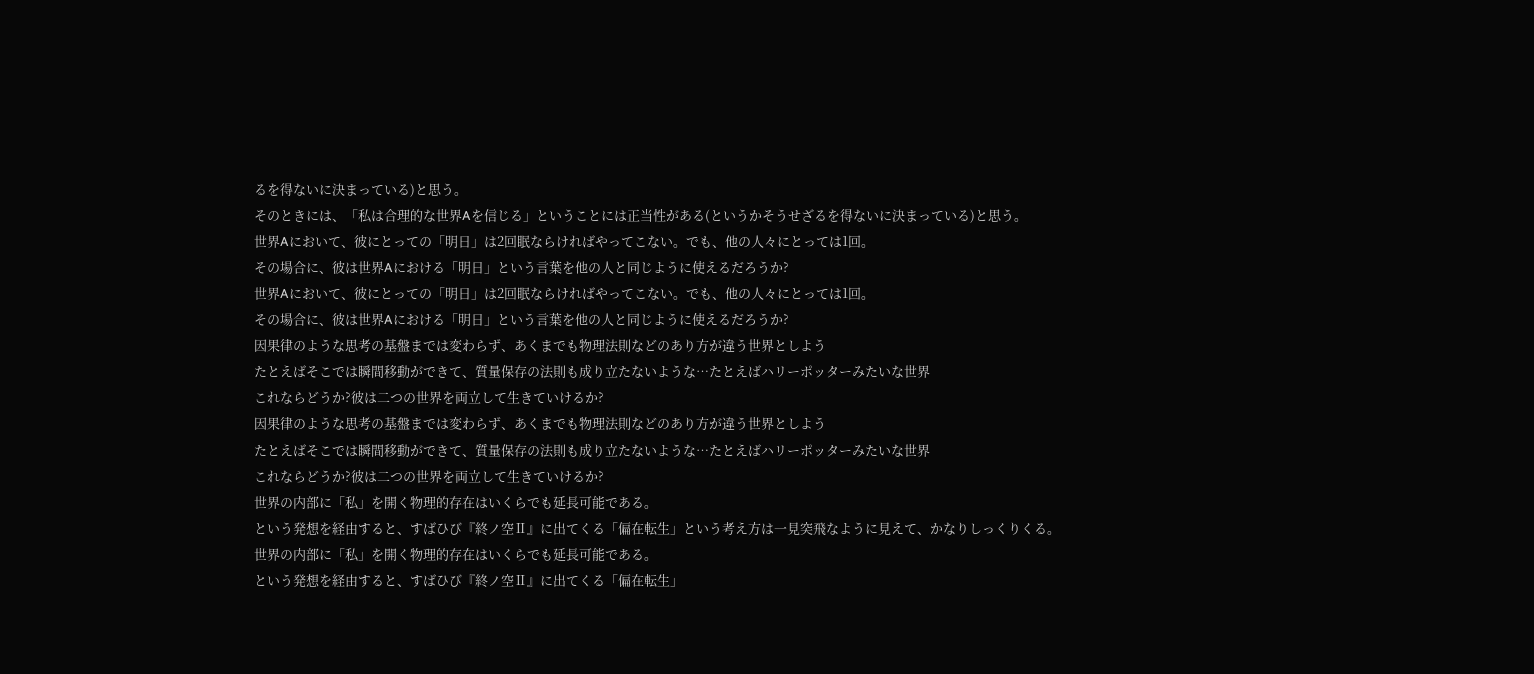るを得ないに決まっている)と思う。
そのときには、「私は合理的な世界Aを信じる」ということには正当性がある(というかそうせざるを得ないに決まっている)と思う。
世界Aにおいて、彼にとっての「明日」は2回眠ならければやってこない。でも、他の人々にとっては1回。
その場合に、彼は世界Aにおける「明日」という言葉を他の人と同じように使えるだろうか?
世界Aにおいて、彼にとっての「明日」は2回眠ならければやってこない。でも、他の人々にとっては1回。
その場合に、彼は世界Aにおける「明日」という言葉を他の人と同じように使えるだろうか?
因果律のような思考の基盤までは変わらず、あくまでも物理法則などのあり方が違う世界としよう
たとえばそこでは瞬間移動ができて、質量保存の法則も成り立たないような…たとえばハリーポッターみたいな世界
これならどうか?彼は二つの世界を両立して生きていけるか?
因果律のような思考の基盤までは変わらず、あくまでも物理法則などのあり方が違う世界としよう
たとえばそこでは瞬間移動ができて、質量保存の法則も成り立たないような…たとえばハリーポッターみたいな世界
これならどうか?彼は二つの世界を両立して生きていけるか?
世界の内部に「私」を開く物理的存在はいくらでも延長可能である。
という発想を経由すると、すばひび『終ノ空Ⅱ』に出てくる「偏在転生」という考え方は一見突飛なように見えて、かなりしっくりくる。
世界の内部に「私」を開く物理的存在はいくらでも延長可能である。
という発想を経由すると、すばひび『終ノ空Ⅱ』に出てくる「偏在転生」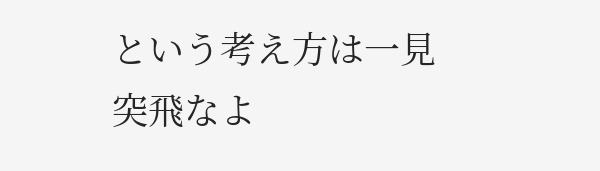という考え方は一見突飛なよ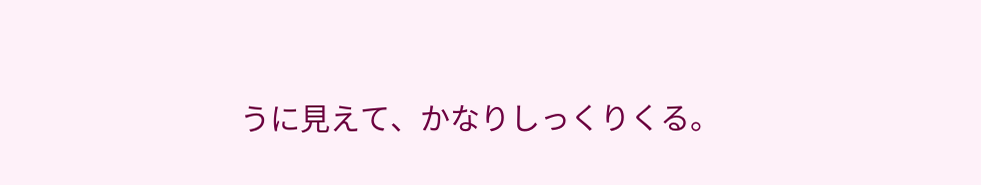うに見えて、かなりしっくりくる。